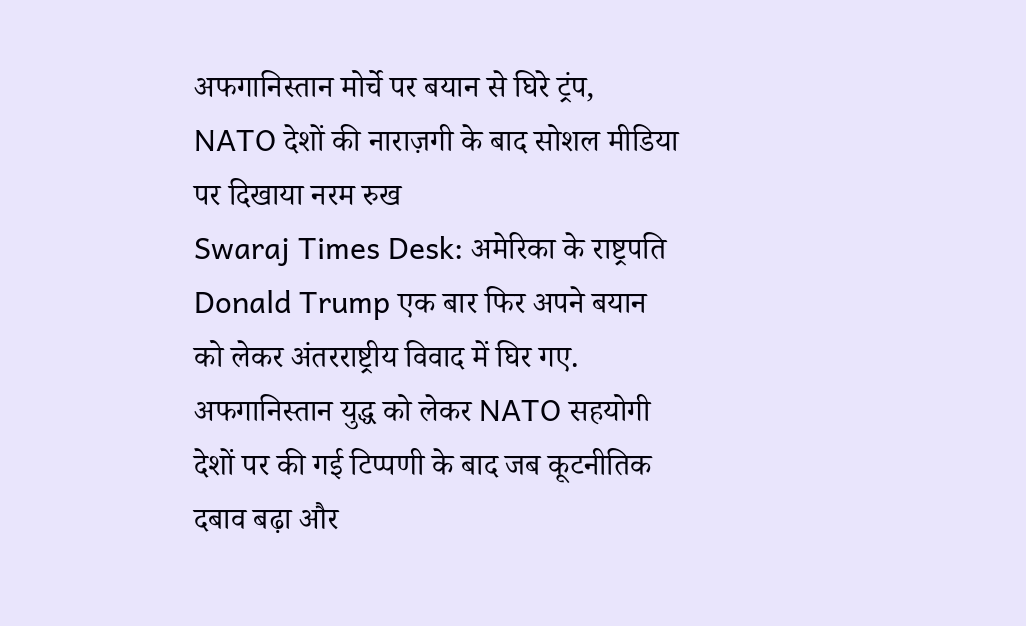अफगानिस्तान मोर्चे पर बयान से घिरे ट्रंप, NATO देशों की नाराज़गी के बाद सोशल मीडिया पर दिखाया नरम रुख
Swaraj Times Desk: अमेरिका के राष्ट्रपति Donald Trump एक बार फिर अपने बयान को लेकर अंतरराष्ट्रीय विवाद में घिर गए. अफगानिस्तान युद्ध को लेकर NATO सहयोगी देशों पर की गई टिप्पणी के बाद जब कूटनीतिक दबाव बढ़ा और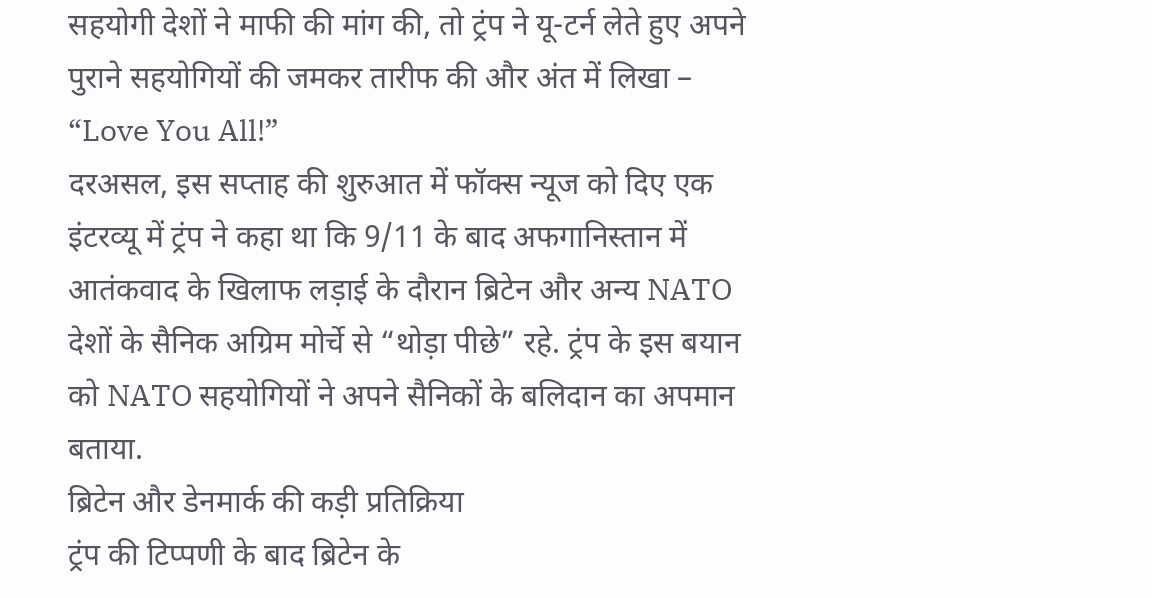सहयोगी देशों ने माफी की मांग की, तो ट्रंप ने यू-टर्न लेते हुए अपने पुराने सहयोगियों की जमकर तारीफ की और अंत में लिखा – “Love You All!”
दरअसल, इस सप्ताह की शुरुआत में फॉक्स न्यूज को दिए एक इंटरव्यू में ट्रंप ने कहा था कि 9/11 के बाद अफगानिस्तान में आतंकवाद के खिलाफ लड़ाई के दौरान ब्रिटेन और अन्य NATO देशों के सैनिक अग्रिम मोर्चे से “थोड़ा पीछे” रहे. ट्रंप के इस बयान को NATO सहयोगियों ने अपने सैनिकों के बलिदान का अपमान बताया.
ब्रिटेन और डेनमार्क की कड़ी प्रतिक्रिया
ट्रंप की टिप्पणी के बाद ब्रिटेन के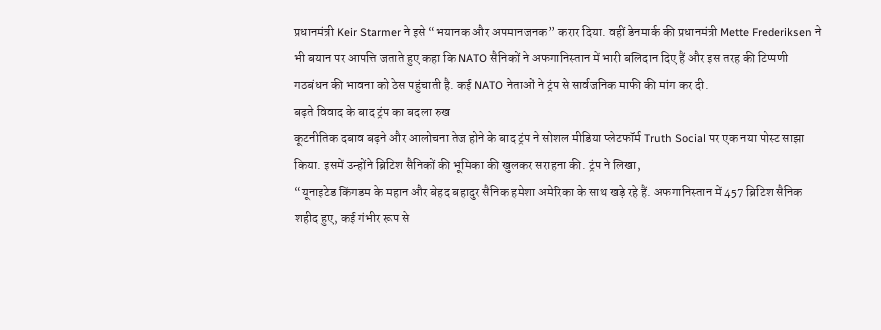प्रधानमंत्री Keir Starmer ने इसे “भयानक और अपमानजनक” करार दिया. वहीं डेनमार्क की प्रधानमंत्री Mette Frederiksen ने भी बयान पर आपत्ति जताते हुए कहा कि NATO सैनिकों ने अफगानिस्तान में भारी बलिदान दिए हैं और इस तरह की टिप्पणी गठबंधन की भावना को ठेस पहुंचाती है. कई NATO नेताओं ने ट्रंप से सार्वजनिक माफी की मांग कर दी.
बढ़ते विवाद के बाद ट्रंप का बदला रुख
कूटनीतिक दबाव बढ़ने और आलोचना तेज होने के बाद ट्रंप ने सोशल मीडिया प्लेटफॉर्म Truth Social पर एक नया पोस्ट साझा किया. इसमें उन्होंने ब्रिटिश सैनिकों की भूमिका की खुलकर सराहना की. ट्रंप ने लिखा,
“यूनाइटेड किंगडम के महान और बेहद बहादुर सैनिक हमेशा अमेरिका के साथ खड़े रहे हैं. अफगानिस्तान में 457 ब्रिटिश सैनिक शहीद हुए, कई गंभीर रूप से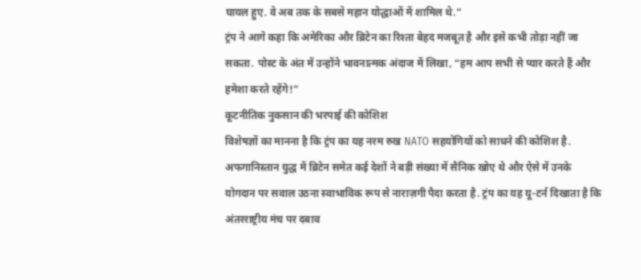घायल हुए. वे अब तक के सबसे महान योद्धाओं में शामिल थे.”
ट्रंप ने आगे कहा कि अमेरिका और ब्रिटेन का रिश्ता बेहद मजबूत है और इसे कभी तोड़ा नहीं जा सकता. पोस्ट के अंत में उन्होंने भावनात्मक अंदाज में लिखा, “हम आप सभी से प्यार करते हैं और हमेशा करते रहेंगे!”
कूटनीतिक नुकसान की भरपाई की कोशिश
विशेषज्ञों का मानना है कि ट्रंप का यह नरम रुख NATO सहयोगियों को साधने की कोशिश है. अफगानिस्तान युद्ध में ब्रिटेन समेत कई देशों ने बड़ी संख्या में सैनिक खोए थे और ऐसे में उनके योगदान पर सवाल उठना स्वाभाविक रूप से नाराज़गी पैदा करता है. ट्रंप का यह यू-टर्न दिखाता है कि अंतरराष्ट्रीय मंच पर दबाव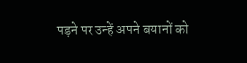पड़ने पर उन्हें अपने बयानों को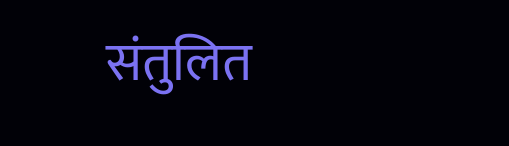संतुलित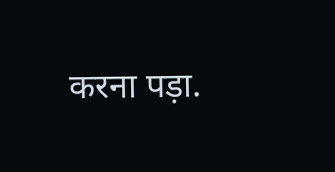करना पड़ा.